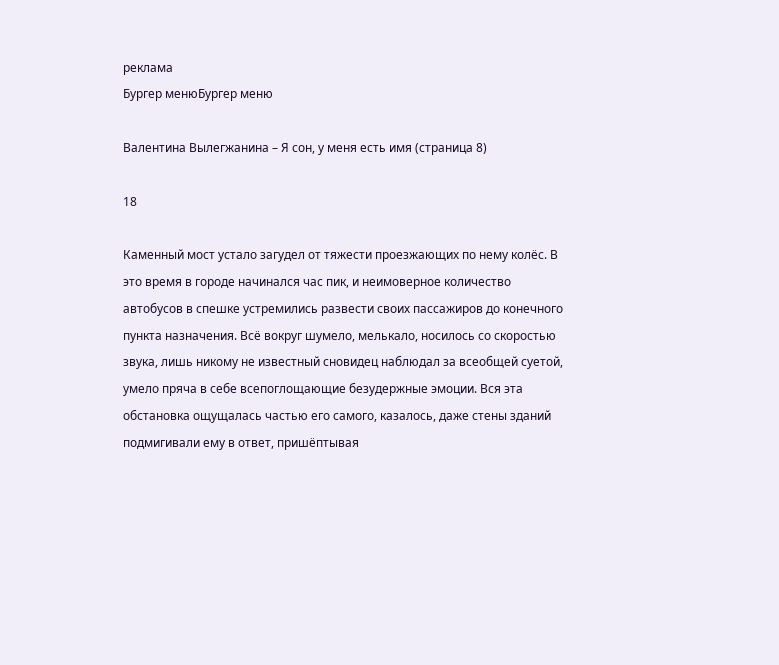реклама
Бургер менюБургер меню

Валентина Вылегжанина – Я сон, у меня есть имя (страница 8)

18

Каменный мост устало загудел от тяжести проезжающих по нему колёс. В это время в городе начинался час пик, и неимоверное количество автобусов в спешке устремились развести своих пассажиров до конечного пункта назначения. Всё вокруг шумело, мелькало, носилось со скоростью звука, лишь никому не известный сновидец наблюдал за всеобщей суетой, умело пряча в себе всепоглощающие безудержные эмоции. Вся эта обстановка ощущалась частью его самого, казалось, даже стены зданий подмигивали ему в ответ, пришёптывая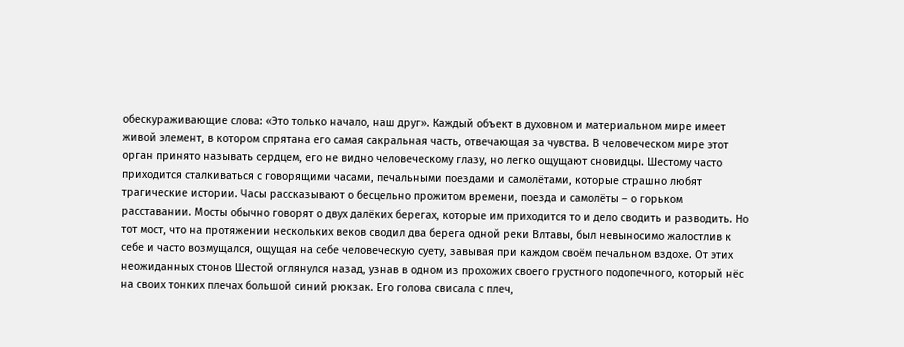обескураживающие слова: «Это только начало, наш друг». Каждый объект в духовном и материальном мире имеет живой элемент, в котором спрятана его самая сакральная часть, отвечающая за чувства. В человеческом мире этот орган принято называть сердцем, его не видно человеческому глазу, но легко ощущают сновидцы. Шестому часто приходится сталкиваться с говорящими часами, печальными поездами и самолётами, которые страшно любят трагические истории. Часы рассказывают о бесцельно прожитом времени, поезда и самолёты – о горьком расставании. Мосты обычно говорят о двух далёких берегах, которые им приходится то и дело сводить и разводить. Но тот мост, что на протяжении нескольких веков сводил два берега одной реки Влтавы, был невыносимо жалостлив к себе и часто возмущался, ощущая на себе человеческую суету, завывая при каждом своём печальном вздохе. От этих неожиданных стонов Шестой оглянулся назад, узнав в одном из прохожих своего грустного подопечного, который нёс на своих тонких плечах большой синий рюкзак. Его голова свисала с плеч,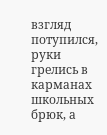взгляд потупился, руки грелись в карманах школьных брюк, а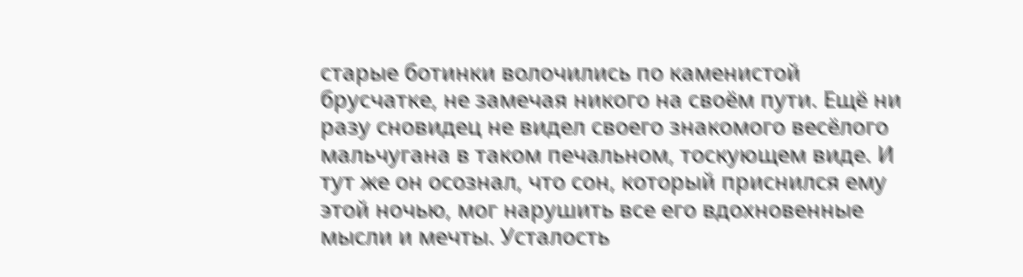старые ботинки волочились по каменистой брусчатке, не замечая никого на своём пути. Ещё ни разу сновидец не видел своего знакомого весёлого мальчугана в таком печальном, тоскующем виде. И тут же он осознал, что сон, который приснился ему этой ночью, мог нарушить все его вдохновенные мысли и мечты. Усталость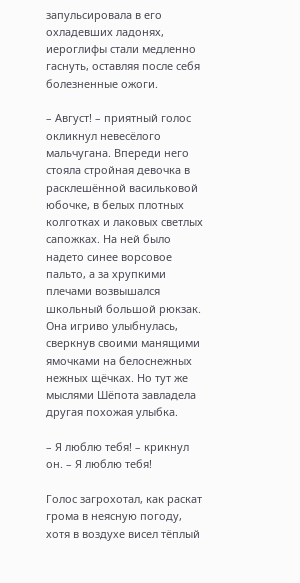запульсировала в его охладевших ладонях, иероглифы стали медленно гаснуть, оставляя после себя болезненные ожоги.

– Август! – приятный голос окликнул невесёлого мальчугана. Впереди него стояла стройная девочка в расклешённой васильковой юбочке, в белых плотных колготках и лаковых светлых сапожках. На ней было надето синее ворсовое пальто, а за хрупкими плечами возвышался школьный большой рюкзак. Она игриво улыбнулась, сверкнув своими манящими ямочками на белоснежных нежных щёчках. Но тут же мыслями Шёпота завладела другая похожая улыбка.

– Я люблю тебя! – крикнул он. – Я люблю тебя!

Голос загрохотал, как раскат грома в неясную погоду, хотя в воздухе висел тёплый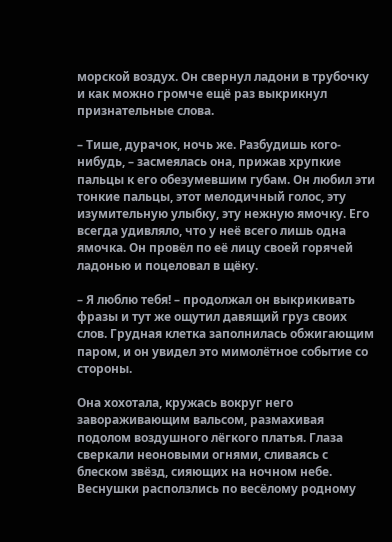морской воздух. Он свернул ладони в трубочку и как можно громче ещё раз выкрикнул признательные слова.

– Тише, дурачок, ночь же. Разбудишь кого-нибудь, – засмеялась она, прижав хрупкие пальцы к его обезумевшим губам. Он любил эти тонкие пальцы, этот мелодичный голос, эту изумительную улыбку, эту нежную ямочку. Его всегда удивляло, что у неё всего лишь одна ямочка. Он провёл по её лицу своей горячей ладонью и поцеловал в щёку.

– Я люблю тебя! – продолжал он выкрикивать фразы и тут же ощутил давящий груз своих слов. Грудная клетка заполнилась обжигающим паром, и он увидел это мимолётное событие со стороны.

Она хохотала, кружась вокруг него завораживающим вальсом, размахивая подолом воздушного лёгкого платья. Глаза сверкали неоновыми огнями, сливаясь с блеском звёзд, сияющих на ночном небе. Веснушки расползлись по весёлому родному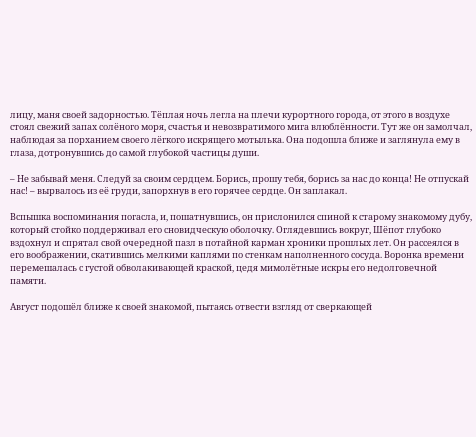лицу, маня своей задорностью. Тёплая ночь легла на плечи курортного города, от этого в воздухе стоял свежий запах солёного моря, счастья и невозвратимого мига влюблённости. Тут же он замолчал, наблюдая за порханием своего лёгкого искрящего мотылька. Она подошла ближе и заглянула ему в глаза, дотронувшись до самой глубокой частицы души.

– Не забывай меня. Следуй за своим сердцем. Борись, прошу тебя, борись за нас до конца! Не отпускай нас! – вырвалось из её груди, запорхнув в его горячее сердце. Он заплакал.

Вспышка воспоминания погасла, и, пошатнувшись, он прислонился спиной к старому знакомому дубу, который стойко поддерживал его сновидческую оболочку. Оглядевшись вокруг, Шёпот глубоко вздохнул и спрятал свой очередной пазл в потайной карман хроники прошлых лет. Он рассеялся в его воображении, скатившись мелкими каплями по стенкам наполненного сосуда. Воронка времени перемешалась с густой обволакивающей краской, цедя мимолётные искры его недолговечной памяти.

Август подошёл ближе к своей знакомой, пытаясь отвести взгляд от сверкающей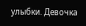улыбки. Девочка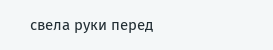свела руки перед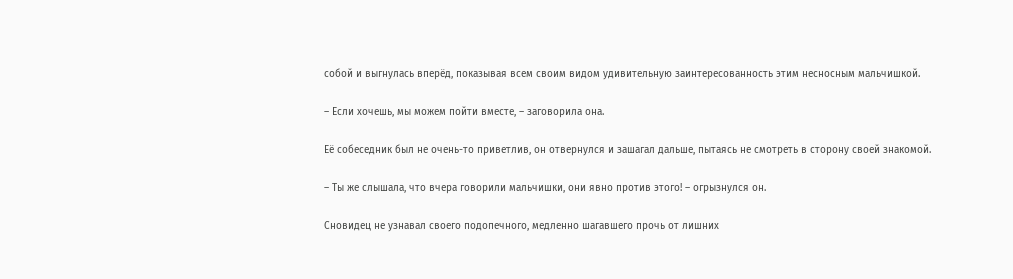собой и выгнулась вперёд, показывая всем своим видом удивительную заинтересованность этим несносным мальчишкой.

– Если хочешь, мы можем пойти вместе, – заговорила она.

Её собеседник был не очень-то приветлив, он отвернулся и зашагал дальше, пытаясь не смотреть в сторону своей знакомой.

– Ты же слышала, что вчера говорили мальчишки, они явно против этого! – огрызнулся он.

Сновидец не узнавал своего подопечного, медленно шагавшего прочь от лишних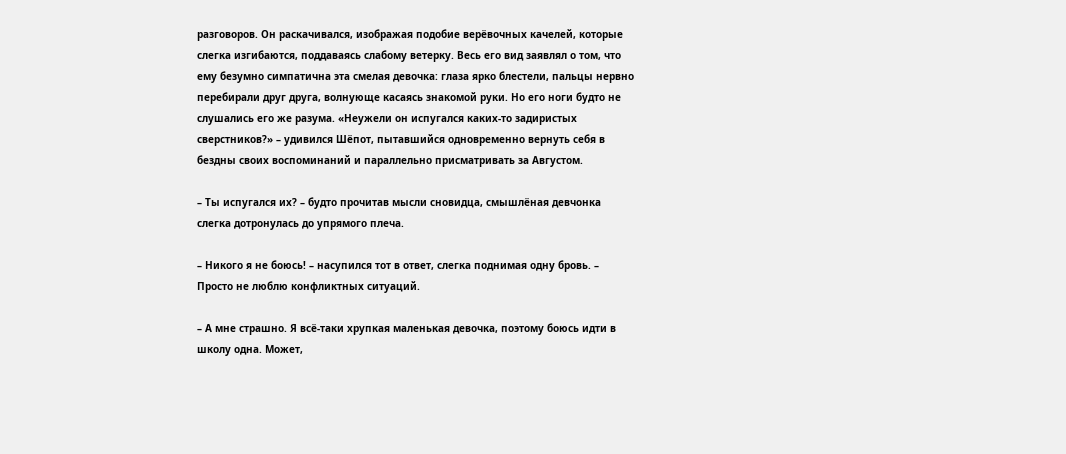разговоров. Он раскачивался, изображая подобие верёвочных качелей, которые слегка изгибаются, поддаваясь слабому ветерку. Весь его вид заявлял о том, что ему безумно симпатична эта смелая девочка: глаза ярко блестели, пальцы нервно перебирали друг друга, волнующе касаясь знакомой руки. Но его ноги будто не слушались его же разума. «Неужели он испугался каких-то задиристых сверстников?» – удивился Шёпот, пытавшийся одновременно вернуть себя в бездны своих воспоминаний и параллельно присматривать за Августом.

– Ты испугался их? – будто прочитав мысли сновидца, смышлёная девчонка слегка дотронулась до упрямого плеча.

– Никого я не боюсь! – насупился тот в ответ, слегка поднимая одну бровь. – Просто не люблю конфликтных ситуаций.

– А мне страшно. Я всё-таки хрупкая маленькая девочка, поэтому боюсь идти в школу одна. Может,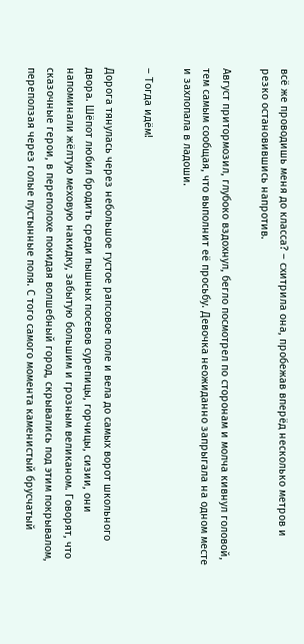всё же проводишь меня до класса? – схитрила она, пробежав вперёд несколько метров и резко остановившись напротив.

Август притормозил, глубоко вздохнул, бегло посмотрел по сторонам и молча кивнул головой, тем самым сообщая, что выполнит её просьбу. Девочка неожиданно запрыгала на одном месте и захлопала в ладоши.

– Тогда идём!

Дорога тянулась через небольшое густое рапсовое поле и вела до самых ворот школьного двора. Шёпот любил бродить среди пышных посевов сурепицы, горчицы, сизии, они напоминали жёлтую меховую накидку, забытую большим и грозным великаном. Говорят, что сказочные герои, в переполохе покидая волшебный город, скрывались под этим покрывалом, переползая через голые пустынные поля. С того самого момента каменистый брусчатый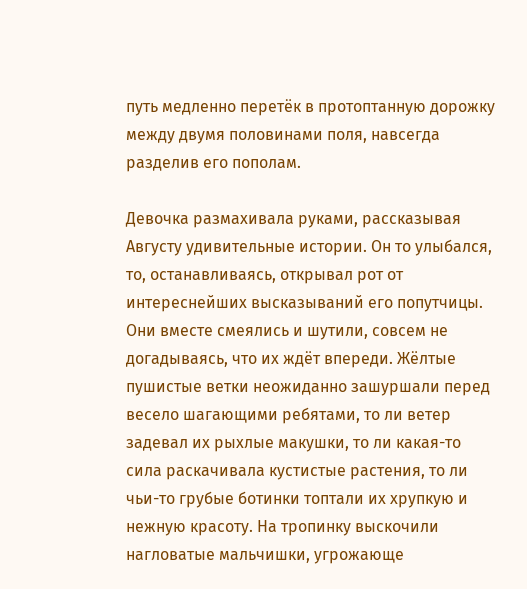путь медленно перетёк в протоптанную дорожку между двумя половинами поля, навсегда разделив его пополам.

Девочка размахивала руками, рассказывая Августу удивительные истории. Он то улыбался, то, останавливаясь, открывал рот от интереснейших высказываний его попутчицы. Они вместе смеялись и шутили, совсем не догадываясь, что их ждёт впереди. Жёлтые пушистые ветки неожиданно зашуршали перед весело шагающими ребятами, то ли ветер задевал их рыхлые макушки, то ли какая-то сила раскачивала кустистые растения, то ли чьи-то грубые ботинки топтали их хрупкую и нежную красоту. На тропинку выскочили нагловатые мальчишки, угрожающе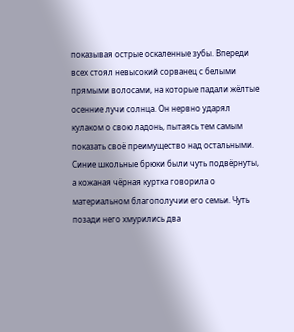показывая острые оскаленные зубы. Впереди всех стоял невысокий сорванец с белыми прямыми волосами, на которые падали жёлтые осенние лучи солнца. Он нервно ударял кулаком о свою ладонь, пытаясь тем самым показать своё преимущество над остальными. Синие школьные брюки были чуть подвёрнуты, а кожаная чёрная куртка говорила о материальном благополучии его семьи. Чуть позади него хмурились два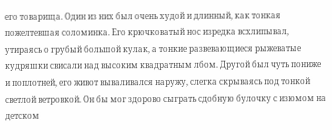его товарища. Один из них был очень худой и длинный, как тонкая пожелтевшая соломинка. Его крючковатый нос изредка всхлипывал, утираясь о грубый большой кулак, а тонкие развевающиеся рыжеватые кудряшки свисали над высоким квадратным лбом. Другой был чуть пониже и поплотней, его живот вываливался наружу, слегка скрываясь под тонкой светлой ветровкой. Он бы мог здорово сыграть сдобную булочку с изюмом на детском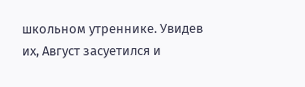школьном утреннике. Увидев их, Август засуетился и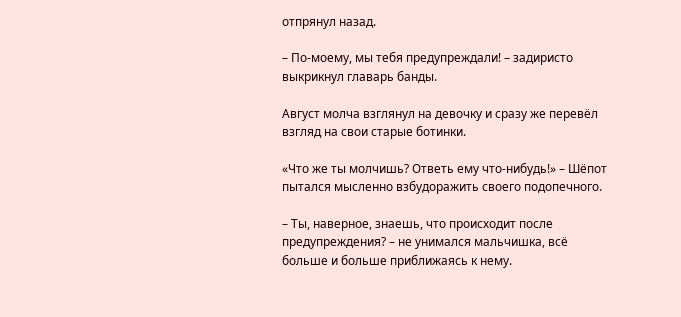отпрянул назад.

– По-моему, мы тебя предупреждали! – задиристо выкрикнул главарь банды.

Август молча взглянул на девочку и сразу же перевёл взгляд на свои старые ботинки.

«Что же ты молчишь? Ответь ему что-нибудь!» – Шёпот пытался мысленно взбудоражить своего подопечного.

– Ты, наверное, знаешь, что происходит после предупреждения? – не унимался мальчишка, всё больше и больше приближаясь к нему.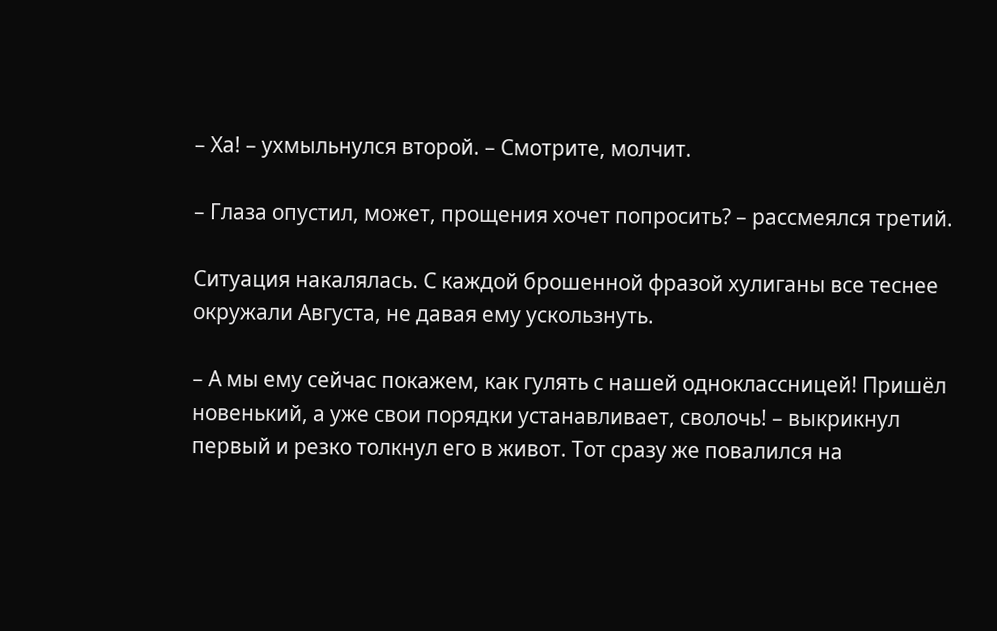– Ха! – ухмыльнулся второй. – Смотрите, молчит.

– Глаза опустил, может, прощения хочет попросить? – рассмеялся третий.

Ситуация накалялась. С каждой брошенной фразой хулиганы все теснее окружали Августа, не давая ему ускользнуть.

– А мы ему сейчас покажем, как гулять с нашей одноклассницей! Пришёл новенький, а уже свои порядки устанавливает, сволочь! – выкрикнул первый и резко толкнул его в живот. Тот сразу же повалился на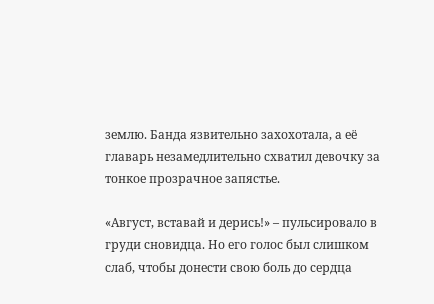землю. Банда язвительно захохотала, а её главарь незамедлительно схватил девочку за тонкое прозрачное запястье.

«Август, вставай и дерись!» – пульсировало в груди сновидца. Но его голос был слишком слаб, чтобы донести свою боль до сердца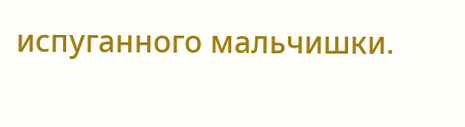испуганного мальчишки.